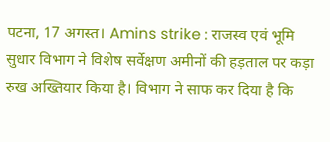पटना, 17 अगस्त। Amins strike : राजस्व एवं भूमि सुधार विभाग ने विशेष सर्वेक्षण अमीनों की हड़ताल पर कड़ा रुख अख्तियार किया है। विभाग ने साफ कर दिया है कि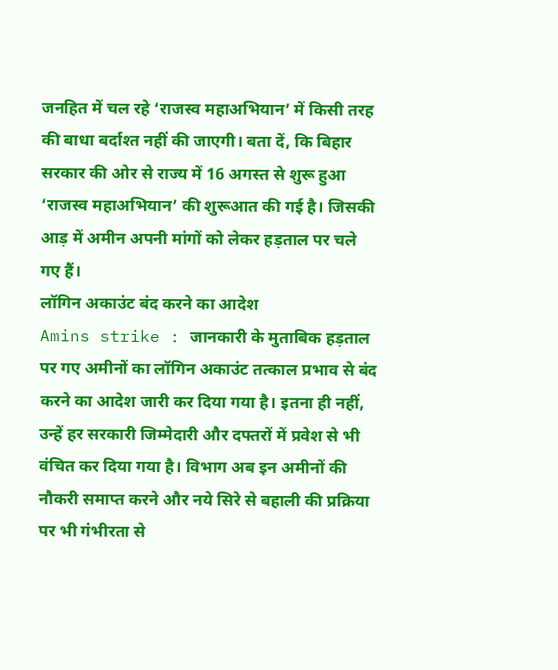जनहित में चल रहे ‘राजस्व महाअभियान’ में किसी तरह की बाधा बर्दाश्त नहीं की जाएगी। बता दें, कि बिहार सरकार की ओर से राज्य में 16 अगस्त से शुरू हुआ ‘राजस्व महाअभियान’ की शुरूआत की गई है। जिसकी आड़ में अमीन अपनी मांगों को लेकर हड़ताल पर चले गए हैं।
लॉगिन अकाउंट बंद करने का आदेश
Amins strike : जानकारी के मुताबिक हड़ताल पर गए अमीनों का लॉगिन अकाउंट तत्काल प्रभाव से बंद करने का आदेश जारी कर दिया गया है। इतना ही नहीं, उन्हें हर सरकारी जिम्मेदारी और दफ्तरों में प्रवेश से भी वंचित कर दिया गया है। विभाग अब इन अमीनों की नौकरी समाप्त करने और नये सिरे से बहाली की प्रक्रिया पर भी गंभीरता से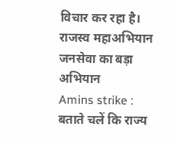विचार कर रहा है।
राजस्व महाअभियान जनसेवा का बड़ा अभियान
Amins strike : बताते चलें कि राज्य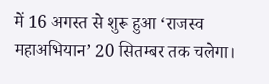में 16 अगस्त से शुरू हुआ ‘राजस्व महाअभियान’ 20 सितम्बर तक चलेगा।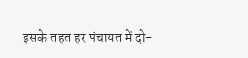इसके तहत हर पंचायत में दो-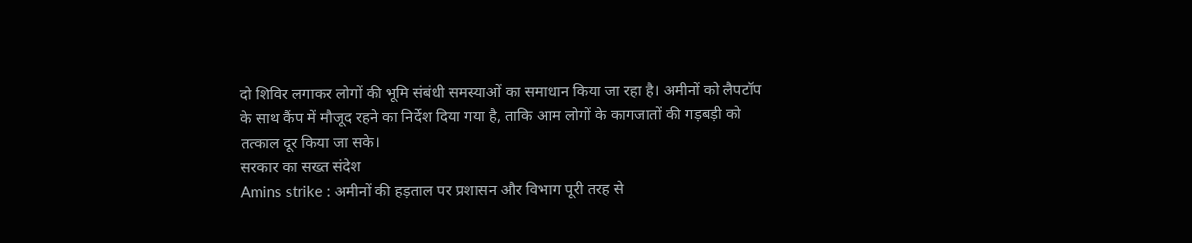दो शिविर लगाकर लोगों की भूमि संबंधी समस्याओं का समाधान किया जा रहा है। अमीनों को लैपटॉप के साथ कैंप में मौजूद रहने का निर्देश दिया गया है, ताकि आम लोगों के कागजातों की गड़बड़ी को तत्काल दूर किया जा सके।
सरकार का सख्त संदेश
Amins strike : अमीनों की हड़ताल पर प्रशासन और विभाग पूरी तरह से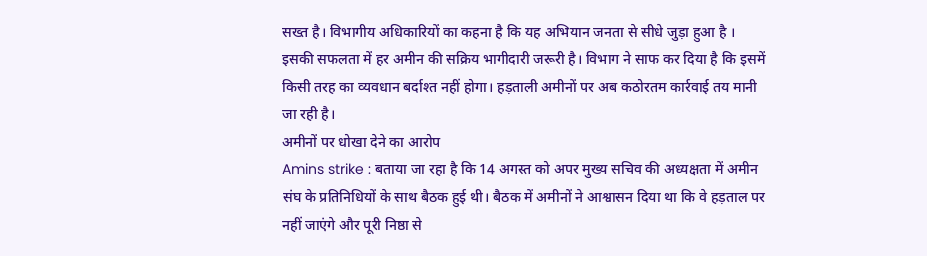सख्त है। विभागीय अधिकारियों का कहना है कि यह अभियान जनता से सीधे जुड़ा हुआ है । इसकी सफलता में हर अमीन की सक्रिय भागीदारी जरूरी है। विभाग ने साफ कर दिया है कि इसमें किसी तरह का व्यवधान बर्दाश्त नहीं होगा। हड़ताली अमीनों पर अब कठोरतम कार्रवाई तय मानी जा रही है।
अमीनों पर धोखा देने का आरोप
Amins strike : बताया जा रहा है कि 14 अगस्त को अपर मुख्य सचिव की अध्यक्षता में अमीन संघ के प्रतिनिधियों के साथ बैठक हुई थी। बैठक में अमीनों ने आश्वासन दिया था कि वे हड़ताल पर नहीं जाएंगे और पूरी निष्ठा से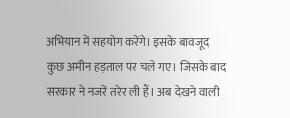अभियान में सहयोग करेंगे। इसके बावजूद कुछ अमीन हड़ताल पर चले गए। जिसके बाद सरकार ने नजरें तरेर ली हैं। अब देखने वाली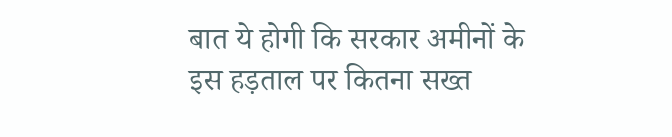बात ये होगी कि सरकार अमीनों के इस हड़ताल पर कितना सख्त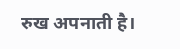रुख अपनाती है।